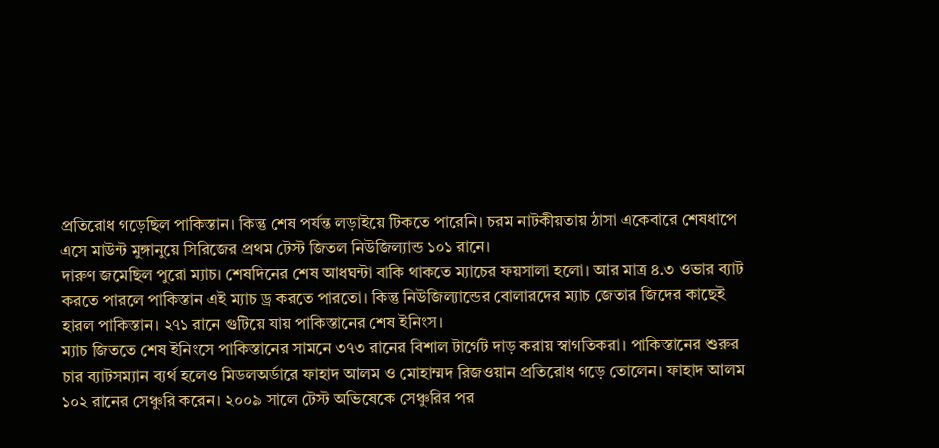প্রতিরোধ গড়েছিল পাকিস্তান। কিন্তু শেষ পর্যন্ত লড়াইয়ে টিকতে পারেনি। চরম নাটকীয়তায় ঠাসা একেবারে শেষধাপে এসে মাউন্ট মুঙ্গানুয়ে সিরিজের প্রথম টেস্ট জিতল নিউজিল্যান্ড ১০১ রানে।
দারুণ জমেছিল পুরো ম্যাচ। শেষদিনের শেষ আধঘন্টা বাকি থাকতে ম্যাচের ফয়সালা হলো। আর মাত্র ৪.৩ ওভার ব্যাট করতে পারলে পাকিস্তান এই ম্যাচ ড্র করতে পারতো। কিন্তু নিউজিল্যান্ডের বোলারদের ম্যাচ জেতার জিদের কাছেই হারল পাকিস্তান। ২৭১ রানে গুটিয়ে যায় পাকিস্তানের শেষ ইনিংস।
ম্যাচ জিততে শেষ ইনিংসে পাকিস্তানের সামনে ৩৭৩ রানের বিশাল টার্গেট দাড় করায় স্বাগতিকরা। পাকিস্তানের শুরুর চার ব্যাটসম্যান ব্যর্থ হলেও মিডলঅর্ডারে ফাহাদ আলম ও মোহাম্মদ রিজওয়ান প্রতিরোধ গড়ে তোলেন। ফাহাদ আলম ১০২ রানের সেঞ্চুরি করেন। ২০০৯ সালে টেস্ট অভিষেকে সেঞ্চুরির পর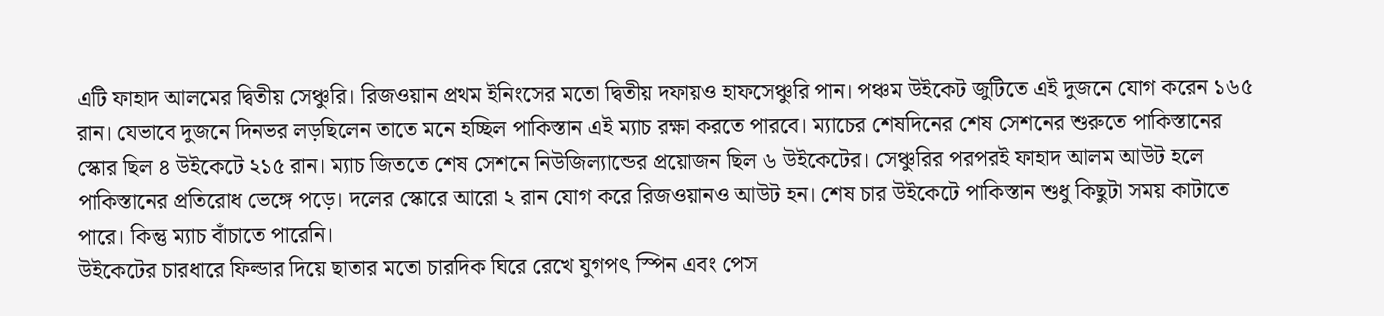এটি ফাহাদ আলমের দ্বিতীয় সেঞ্চুরি। রিজওয়ান প্রথম ইনিংসের মতো দ্বিতীয় দফায়ও হাফসেঞ্চুরি পান। পঞ্চম উইকেট জুটিতে এই দুজনে যোগ করেন ১৬৫ রান। যেভাবে দুজনে দিনভর লড়ছিলেন তাতে মনে হচ্ছিল পাকিস্তান এই ম্যাচ রক্ষা করতে পারবে। ম্যাচের শেষদিনের শেষ সেশনের শুরুতে পাকিস্তানের স্কোর ছিল ৪ উইকেটে ২১৫ রান। ম্যাচ জিততে শেষ সেশনে নিউজিল্যান্ডের প্রয়োজন ছিল ৬ উইকেটের। সেঞ্চুরির পরপরই ফাহাদ আলম আউট হলে পাকিস্তানের প্রতিরোধ ভেঙ্গে পড়ে। দলের স্কোরে আরো ২ রান যোগ করে রিজওয়ানও আউট হন। শেষ চার উইকেটে পাকিস্তান শুধু কিছুটা সময় কাটাতে পারে। কিন্তু ম্যাচ বাঁচাতে পারেনি।
উইকেটের চারধারে ফিল্ডার দিয়ে ছাতার মতো চারদিক ঘিরে রেখে যুগপৎ স্পিন এবং পেস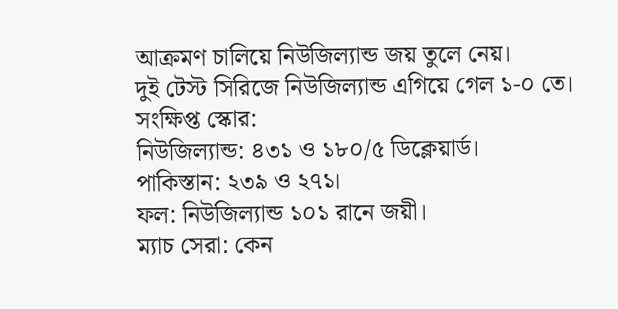আক্রমণ চালিয়ে নিউজিল্যান্ড জয় তুলে নেয়।
দুই টেস্ট সিরিজে নিউজিল্যান্ড এগিয়ে গেল ১-০ তে।
সংক্ষিপ্ত স্কোর:
নিউজিল্যান্ড: ৪৩১ ও ১৮০/৫ ডিক্লেয়ার্ড।
পাকিস্তান: ২৩৯ ও ২৭১।
ফল: নিউজিল্যান্ড ১০১ রানে জয়ী।
ম্যাচ সেরা: কেন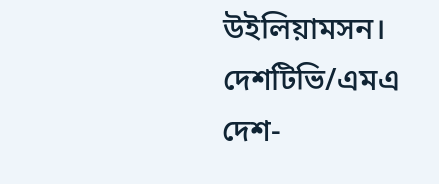উইলিয়ামসন।
দেশটিভি/এমএ
দেশ-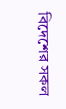বিদেশের সকল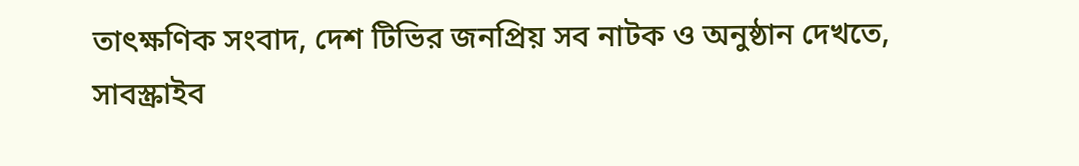তাৎক্ষণিক সংবাদ, দেশ টিভির জনপ্রিয় সব নাটক ও অনুষ্ঠান দেখতে, সাবস্ক্রাইব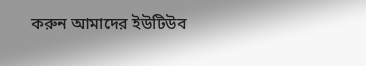করুন আমাদের ইউটিউব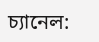চ্যানেল: